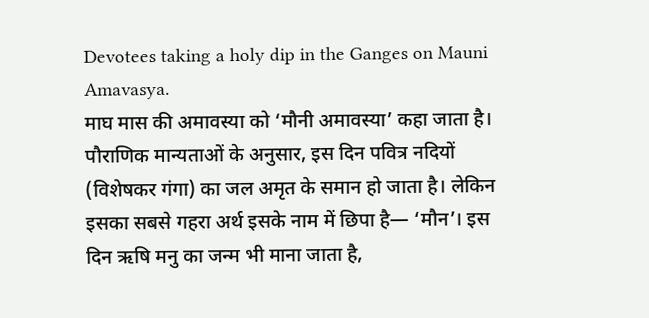Devotees taking a holy dip in the Ganges on Mauni Amavasya.
माघ मास की अमावस्या को ‘मौनी अमावस्या’ कहा जाता है। पौराणिक मान्यताओं के अनुसार, इस दिन पवित्र नदियों (विशेषकर गंगा) का जल अमृत के समान हो जाता है। लेकिन इसका सबसे गहरा अर्थ इसके नाम में छिपा है— ‘मौन’। इस दिन ऋषि मनु का जन्म भी माना जाता है,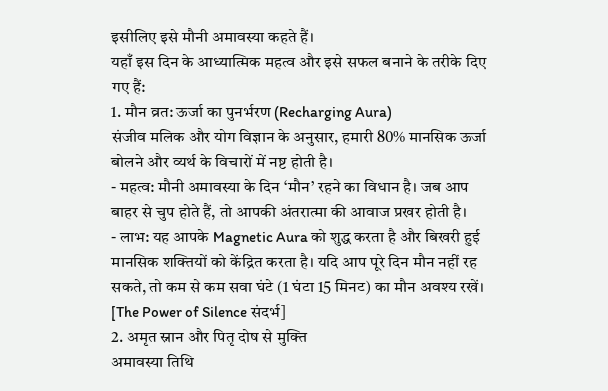इसीलिए इसे मौनी अमावस्या कहते हैं।
यहाँ इस दिन के आध्यात्मिक महत्व और इसे सफल बनाने के तरीके दिए गए हैं:
1. मौन व्रत: ऊर्जा का पुनर्भरण (Recharging Aura)
संजीव मलिक और योग विज्ञान के अनुसार, हमारी 80% मानसिक ऊर्जा बोलने और व्यर्थ के विचारों में नष्ट होती है।
- महत्व: मौनी अमावस्या के दिन ‘मौन’ रहने का विधान है। जब आप बाहर से चुप होते हैं, तो आपकी अंतरात्मा की आवाज प्रखर होती है।
- लाभ: यह आपके Magnetic Aura को शुद्ध करता है और बिखरी हुई मानसिक शक्तियों को केंद्रित करता है। यदि आप पूरे दिन मौन नहीं रह सकते, तो कम से कम सवा घंटे (1 घंटा 15 मिनट) का मौन अवश्य रखें। [The Power of Silence संदर्भ]
2. अमृत स्नान और पितृ दोष से मुक्ति
अमावस्या तिथि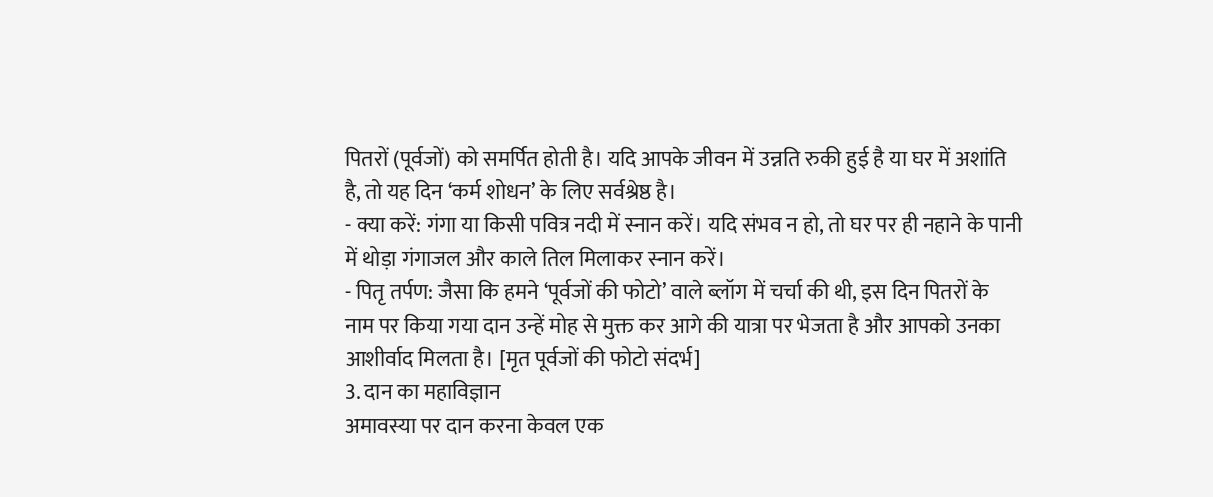पितरों (पूर्वजों) को समर्पित होती है। यदि आपके जीवन में उन्नति रुकी हुई है या घर में अशांति है, तो यह दिन ‘कर्म शोधन’ के लिए सर्वश्रेष्ठ है।
- क्या करें: गंगा या किसी पवित्र नदी में स्नान करें। यदि संभव न हो, तो घर पर ही नहाने के पानी में थोड़ा गंगाजल और काले तिल मिलाकर स्नान करें।
- पितृ तर्पण: जैसा कि हमने ‘पूर्वजों की फोटो’ वाले ब्लॉग में चर्चा की थी, इस दिन पितरों के नाम पर किया गया दान उन्हें मोह से मुक्त कर आगे की यात्रा पर भेजता है और आपको उनका आशीर्वाद मिलता है। [मृत पूर्वजों की फोटो संदर्भ]
3. दान का महाविज्ञान
अमावस्या पर दान करना केवल एक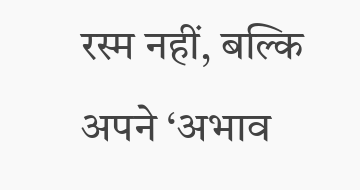रस्म नहीं, बल्कि अपने ‘अभाव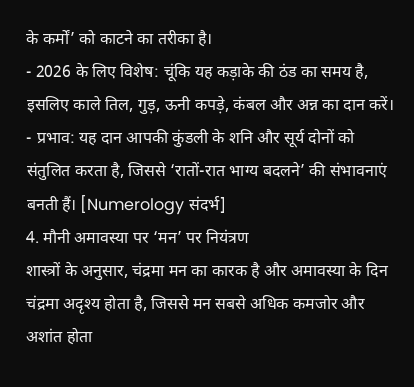के कर्मों’ को काटने का तरीका है।
- 2026 के लिए विशेष: चूंकि यह कड़ाके की ठंड का समय है, इसलिए काले तिल, गुड़, ऊनी कपड़े, कंबल और अन्न का दान करें।
- प्रभाव: यह दान आपकी कुंडली के शनि और सूर्य दोनों को संतुलित करता है, जिससे ‘रातों-रात भाग्य बदलने’ की संभावनाएं बनती हैं। [Numerology संदर्भ]
4. मौनी अमावस्या पर ‘मन’ पर नियंत्रण
शास्त्रों के अनुसार, चंद्रमा मन का कारक है और अमावस्या के दिन चंद्रमा अदृश्य होता है, जिससे मन सबसे अधिक कमजोर और अशांत होता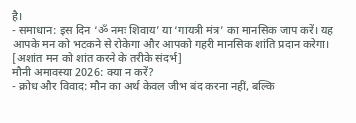है।
- समाधान: इस दिन ‘ॐ नमः शिवाय’ या ‘गायत्री मंत्र’ का मानसिक जाप करें। यह आपके मन को भटकने से रोकेगा और आपको गहरी मानसिक शांति प्रदान करेगा। [अशांत मन को शांत करने के तरीके संदर्भ]
मौनी अमावस्या 2026: क्या न करें?
- क्रोध और विवाद: मौन का अर्थ केवल जीभ बंद करना नहीं, बल्कि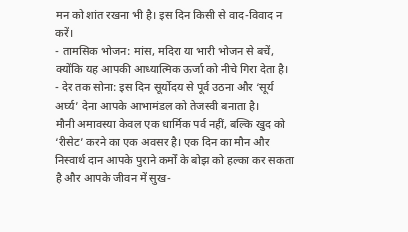मन को शांत रखना भी है। इस दिन किसी से वाद-विवाद न करें।
- तामसिक भोजन: मांस, मदिरा या भारी भोजन से बचें, क्योंकि यह आपकी आध्यात्मिक ऊर्जा को नीचे गिरा देता है।
- देर तक सोना: इस दिन सूर्योदय से पूर्व उठना और ‘सूर्य अर्घ्य’ देना आपके आभामंडल को तेजस्वी बनाता है।
मौनी अमावस्या केवल एक धार्मिक पर्व नहीं, बल्कि खुद को ‘रीसेट’ करने का एक अवसर है। एक दिन का मौन और निस्वार्थ दान आपके पुराने कर्मों के बोझ को हल्का कर सकता है और आपके जीवन में सुख-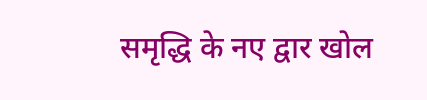समृद्धि के नए द्वार खोल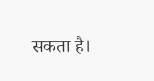सकता है।